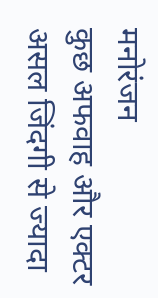मनोरंजन
कुछ अफवाह और एक्टर असल जिंदगी से ज्यादा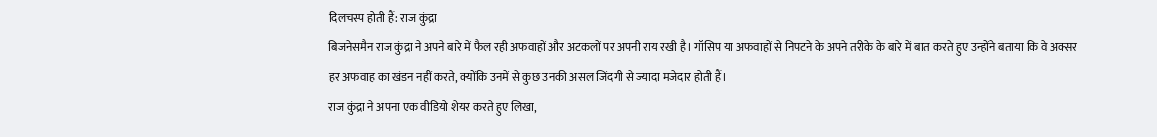दिलचस्प होती हैं: राज कुंद्रा
बिजनेसमैन राज कुंद्रा ने अपने बारे में फैल रही अफवाहों और अटकलों पर अपनी राय रखी है। गॉसिप या अफवाहों से निपटने के अपने तरीके के बारे में बात करते हुए उन्होंने बताया कि वे अक्सर हर अफवाह का खंडन नहीं करते, क्योंकि उनमें से कुछ उनकी असल जिंदगी से ज्यादा मजेदार होती हैं।
राज कुंद्रा ने अपना एक वीडियो शेयर करते हुए लिखा,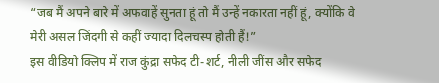“जब मैं अपने बारे में अफवाहें सुनता हूं तो मैं उन्हें नकारता नहीं हूं, क्योंकि वे मेरी असल जिंदगी से कहीं ज्यादा दिलचस्प होती हैं!”
इस वीडियो क्लिप में राज कुंद्रा सफेद टी-शर्ट, नीली जींस और सफेद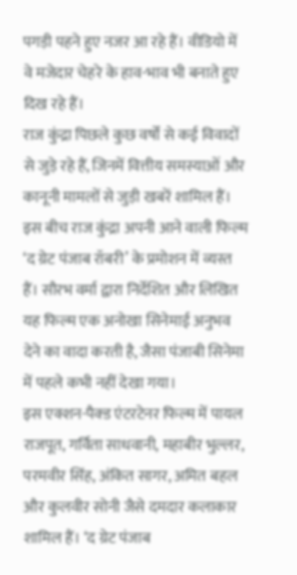पगड़ी पहने हुए नजर आ रहे हैं। वीडियो में वे मजेदार चेहरे के हाव-भाव भी बनाते हुए दिख रहे हैं।
राज कुंद्रा पिछले कुछ वर्षों से कई विवादों से जुड़े रहे हैं, जिनमें वित्तीय समस्याओं और कानूनी मामलों से जुड़ी खबरें शामिल हैं।
इस बीच राज कुंद्रा अपनी आने वाली फिल्म ‘द ग्रेट पंजाब रॉबरी’ के प्रमोशन में व्यस्त हैं। सौरभ वर्मा द्वारा निर्देशित और लिखित यह फिल्म एक अनोखा सिनेमाई अनुभव देने का वादा करती है, जैसा पंजाबी सिनेमा में पहले कभी नहीं देखा गया।
इस एक्शन-पैक्ड एंटरटेनर फिल्म में पायल राजपूत, गर्विता साधवानी, महाबीर भुल्लर, परमवीर सिंह, अंकित सागर, अमित बहल और कुलवीर सोनी जैसे दमदार कलाकार शामिल हैं। ‘द ग्रेट पंजाब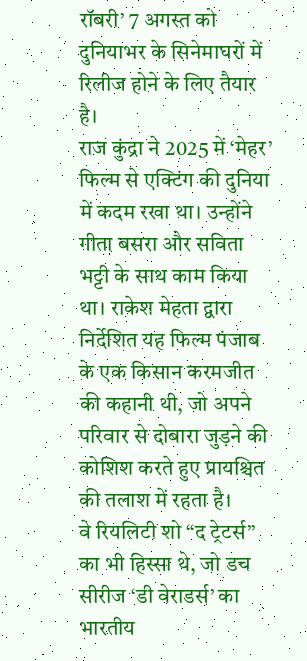रॉबरी’ 7 अगस्त को दुनियाभर के सिनेमाघरों में रिलीज होने के लिए तैयार है।
राज कुंद्रा ने 2025 में ‘मेहर’ फिल्म से एक्टिंग की दुनिया में कदम रखा था। उन्होंने गीता बसरा और सविता भट्टी के साथ काम किया था। राकेश मेहता द्वारा निर्देशित यह फिल्म पंजाब के एक किसान करमजीत की कहानी थी, जो अपने परिवार से दोबारा जुड़ने की कोशिश करते हुए प्रायश्चित की तलाश में रहता है।
वे रियलिटी शो “द ट्रेटर्स” का भी हिस्सा थे, जो डच सीरीज ‘डी वेराडर्स’ का भारतीय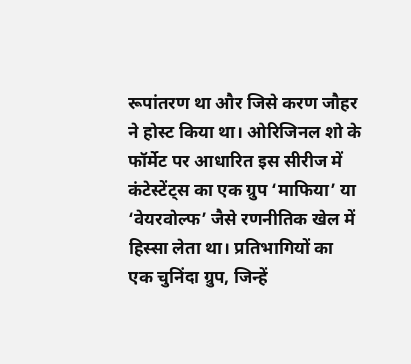रूपांतरण था और जिसे करण जौहर ने होस्ट किया था। ओरिजिनल शो के फॉर्मेट पर आधारित इस सीरीज में कंटेस्टेंट्स का एक ग्रुप ‘माफिया’ या ‘वेयरवोल्फ’ जैसे रणनीतिक खेल में हिस्सा लेता था। प्रतिभागियों का एक चुनिंदा ग्रुप, जिन्हें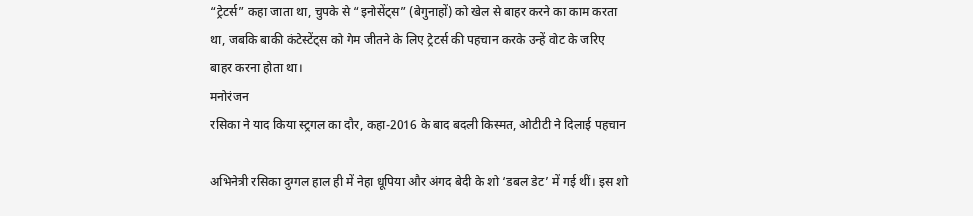“ट्रेटर्स” कहा जाता था, चुपके से “इनोसेंट्स” (बेगुनाहों) को खेल से बाहर करने का काम करता था, जबकि बाकी कंटेस्टेंट्स को गेम जीतने के लिए ट्रेटर्स की पहचान करके उन्हें वोट के जरिए बाहर करना होता था।
मनोरंजन
रसिका ने याद किया स्ट्रगल का दौर, कहा-2016 के बाद बदली किस्मत, ओटीटी ने दिलाई पहचान

अभिनेत्री रसिका दुग्गल हाल ही में नेहा धूपिया और अंगद बेदी के शो ‘डबल डेट’ में गई थीं। इस शो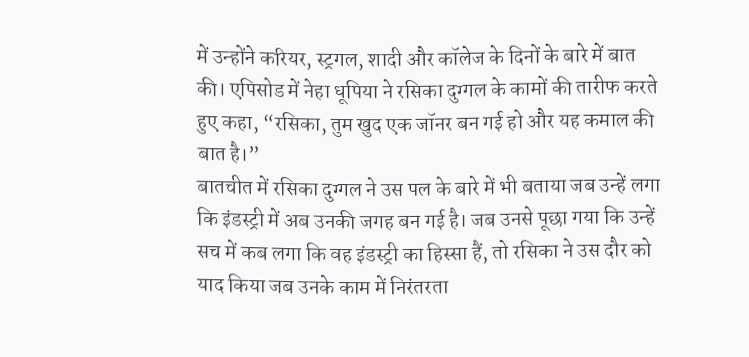में उन्होंने करियर, स्ट्रगल, शादी और कॉलेज के दिनों के बारे में बात की। एपिसोड में नेहा धूपिया ने रसिका दुग्गल के कामों की तारीफ करते हुए कहा, “रसिका, तुम खुद एक जॉनर बन गई हो और यह कमाल की बात है।”
बातचीत में रसिका दुग्गल ने उस पल के बारे में भी बताया जब उन्हें लगा कि इंडस्ट्री में अब उनकी जगह बन गई है। जब उनसे पूछा गया कि उन्हें सच में कब लगा कि वह इंडस्ट्री का हिस्सा हैं, तो रसिका ने उस दौर को याद किया जब उनके काम में निरंतरता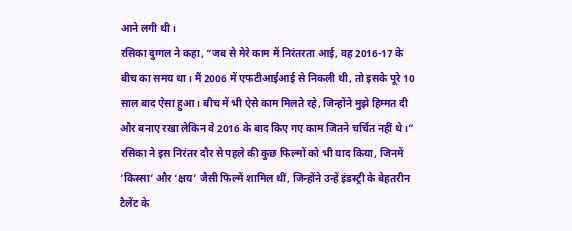आने लगी थी।
रसिका दुग्गल ने कहा, “जब से मेरे काम में निरंतरता आई, वह 2016-17 के बीच का समय था। मैं 2006 में एफटीआईआई से निकली थी, तो इसके पूरे 10 साल बाद ऐसा हुआ। बीच में भी ऐसे काम मिलते रहे, जिन्होंने मुझे हिम्मत दी और बनाए रखा लेकिन वे 2016 के बाद किए गए काम जितने चर्चित नहीं थे।”
रसिका ने इस निरंतर दौर से पहले की कुछ फिल्मों को भी याद किया, जिनमें ‘किस्सा’ और ‘क्षय’ जैसी फिल्में शामिल थीं, जिन्होंने उन्हें इंडस्ट्री के बेहतरीन टैलेंट के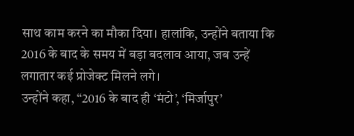साथ काम करने का मौका दिया। हालांकि, उन्होंने बताया कि 2016 के बाद के समय में बड़ा बदलाव आया, जब उन्हें लगातार कई प्रोजेक्ट मिलने लगे।
उन्होंने कहा, “2016 के बाद ही ‘मंटो’, ‘मिर्जापुर’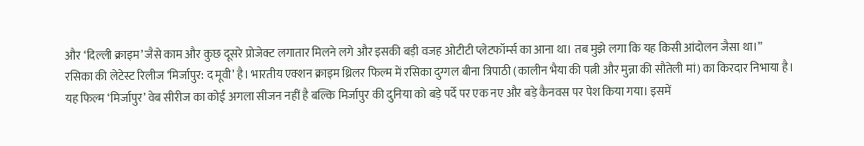और ‘दिल्ली क्राइम’ जैसे काम और कुछ दूसरे प्रोजेक्ट लगातार मिलने लगे और इसकी बड़ी वजह ओटीटी प्लेटफॉर्म्स का आना था। तब मुझे लगा कि यह किसी आंदोलन जैसा था।”
रसिका की लेटेस्ट रिलीज ‘मिर्जापुर: द मूवी’ है। भारतीय एक्शन क्राइम थ्रिलर फिल्म में रसिका दुग्गल बीना त्रिपाठी (कालीन भैया की पत्नी और मुन्ना की सौतेली मां) का किरदार निभाया है।
यह फिल्म ‘मिर्जापुर’ वेब सीरीज का कोई अगला सीजन नहीं है बल्कि मिर्जापुर की दुनिया को बड़े पर्दे पर एक नए और बड़े कैनवस पर पेश किया गया। इसमें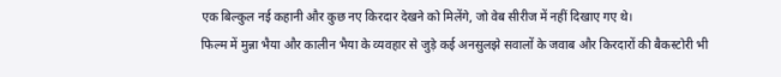एक बिल्कुल नई कहानी और कुछ नए किरदार देखने को मिलेंगे, जो वेब सीरीज में नहीं दिखाए गए थे।
फिल्म में मुन्ना भैया और कालीन भैया के व्यवहार से जुड़े कई अनसुलझे सवालों के जवाब और किरदारों की बैकस्टोरी भी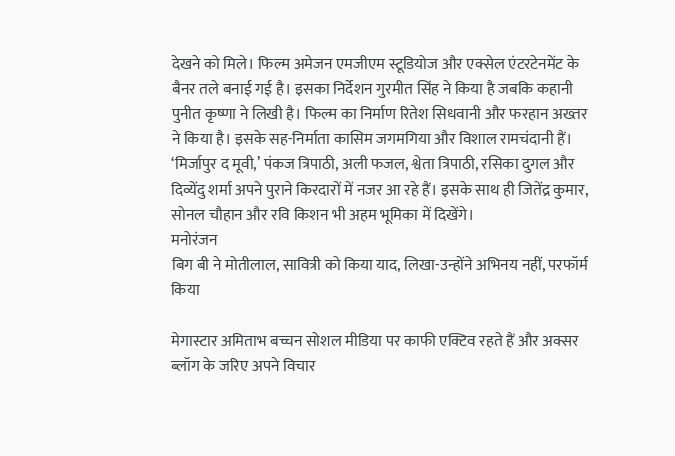देखने को मिले। फिल्म अमेजन एमजीएम स्टूडियोज और एक्सेल एंटरटेनमेंट के बैनर तले बनाई गई है। इसका निर्देशन गुरमीत सिंह ने किया है जबकि कहानी पुनीत कृष्णा ने लिखी है। फिल्म का निर्माण रितेश सिधवानी और फरहान अख्तर ने किया है। इसके सह-निर्माता कासिम जगमगिया और विशाल रामचंदानी हैं।
‘मिर्जापुर द मूवी,’ पंकज त्रिपाठी, अली फजल, श्वेता त्रिपाठी, रसिका दुगल और दिव्येंदु शर्मा अपने पुराने किरदारों में नजर आ रहे हैं। इसके साथ ही जितेंद्र कुमार, सोनल चौहान और रवि किशन भी अहम भूमिका में दिखेंगे।
मनोरंजन
बिग बी ने मोतीलाल, सावित्री को किया याद, लिखा-उन्होंने अभिनय नहीं, परफॉर्म किया

मेगास्टार अमिताभ बच्चन सोशल मीडिया पर काफी एक्टिव रहते हैं और अक्सर ब्लॉग के जरिए अपने विचार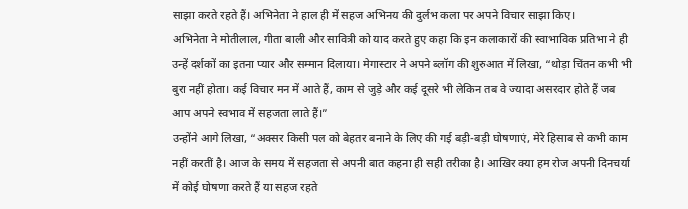साझा करते रहते हैं। अभिनेता ने हाल ही में सहज अभिनय की दुर्लभ कला पर अपने विचार साझा किए।
अभिनेता ने मोतीलाल, गीता बाली और सावित्री को याद करते हुए कहा कि इन कलाकारों की स्वाभाविक प्रतिभा ने ही उन्हें दर्शकों का इतना प्यार और सम्मान दिलाया। मेगास्टार ने अपने ब्लॉग की शुरुआत में लिखा, “थोड़ा चिंतन कभी भी बुरा नहीं होता। कई विचार मन में आते हैं, काम से जुड़े और कई दूसरे भी लेकिन तब वे ज्यादा असरदार होते हैं जब आप अपने स्वभाव में सहजता लाते हैं।”
उन्होंने आगे लिखा, “अक्सर किसी पल को बेहतर बनाने के लिए की गई बड़ी-बड़ी घोषणाएं, मेरे हिसाब से कभी काम नहीं करतीं है। आज के समय में सहजता से अपनी बात कहना ही सही तरीका है। आखिर क्या हम रोज अपनी दिनचर्या में कोई घोषणा करते हैं या सहज रहते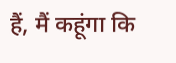हैं, मैं कहूंगा कि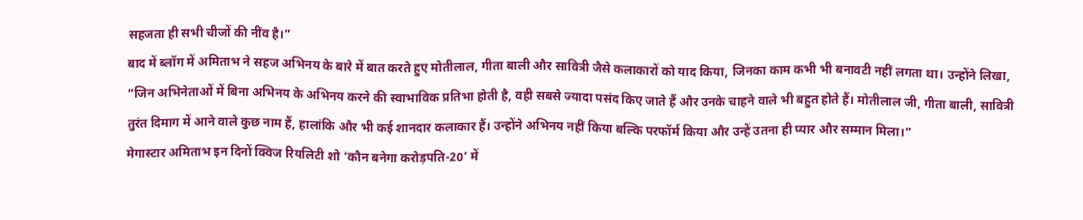सहजता ही सभी चीजों की नींव है।”
बाद में ब्लॉग में अमिताभ ने सहज अभिनय के बारे में बात करते हुए मोतीलाल, गीता बाली और सावित्री जैसे कलाकारों को याद किया, जिनका काम कभी भी बनावटी नहीं लगता था। उन्होंने लिखा, “जिन अभिनेताओं में बिना अभिनय के अभिनय करने की स्वाभाविक प्रतिभा होती है, वही सबसे ज्यादा पसंद किए जाते हैं और उनके चाहने वाले भी बहुत होते हैं। मोतीलाल जी, गीता बाली, सावित्री तुरंत दिमाग में आने वाले कुछ नाम हैं, हालांकि और भी कई शानदार कलाकार हैं। उन्होंने अभिनय नहीं किया बल्कि परफॉर्म किया और उन्हें उतना ही प्यार और सम्मान मिला।”
मेगास्टार अमिताभ इन दिनों क्विज रियलिटी शो ‘कौन बनेगा करोड़पति-20’ में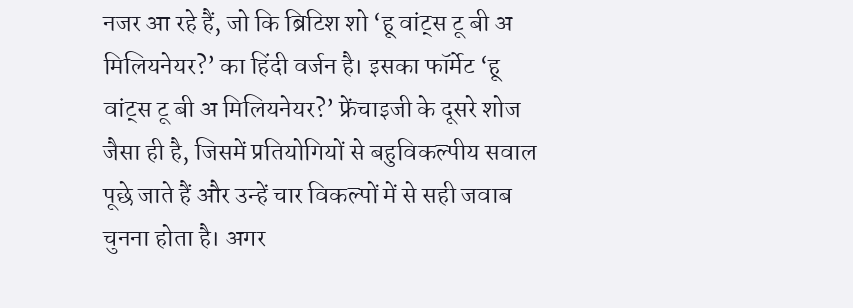नजर आ रहे हैं, जो कि ब्रिटिश शो ‘हू वांट्स टू बी अ मिलियनेयर?’ का हिंदी वर्जन है। इसका फॉर्मेट ‘हू वांट्स टू बी अ मिलियनेयर?’ फ्रेंचाइजी के दूसरे शोज जैसा ही है, जिसमें प्रतियोगियों से बहुविकल्पीय सवाल पूछे जाते हैं और उन्हें चार विकल्पों में से सही जवाब चुनना होता है। अगर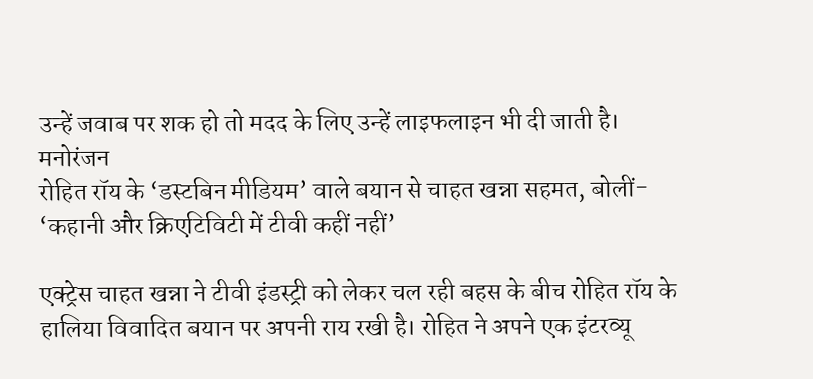उन्हें जवाब पर शक हो तो मदद के लिए उन्हें लाइफलाइन भी दी जाती है।
मनोरंजन
रोहित रॉय के ‘डस्टबिन मीडियम’ वाले बयान से चाहत खन्ना सहमत, बोलीं- ‘कहानी और क्रिएटिविटी में टीवी कहीं नहीं’

एक्ट्रेस चाहत खन्ना ने टीवी इंडस्ट्री को लेकर चल रही बहस के बीच रोहित रॉय के हालिया विवादित बयान पर अपनी राय रखी है। रोहित ने अपने एक इंटरव्यू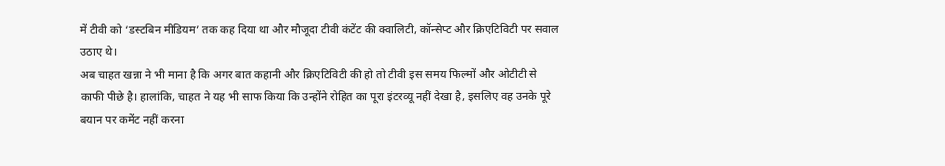में टीवी को ‘डस्टबिन मीडियम’ तक कह दिया था और मौजूदा टीवी कंटेंट की क्वालिटी, कॉन्सेप्ट और क्रिएटिविटी पर सवाल उठाए थे।
अब चाहत खन्ना ने भी माना है कि अगर बात कहानी और क्रिएटिविटी की हो तो टीवी इस समय फिल्मों और ओटीटी से काफी पीछे है। हालांकि, चाहत ने यह भी साफ किया कि उन्होंने रोहित का पूरा इंटरव्यू नहीं देखा है, इसलिए वह उनके पूरे बयान पर कमेंट नहीं करना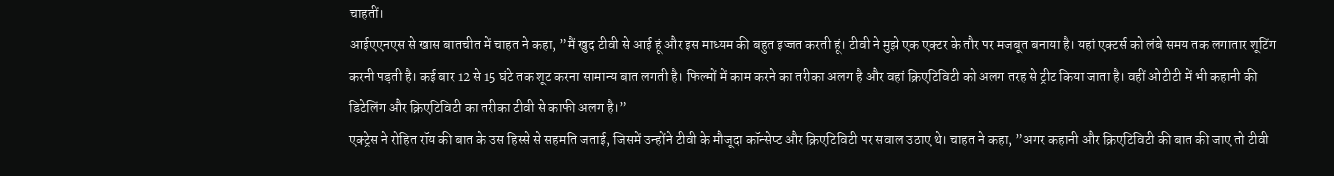चाहतीं।
आईएएनएस से खास बातचीत में चाहत ने कहा, ”मैं खुद टीवी से आई हूं और इस माध्यम की बहुत इज्जत करती हूं। टीवी ने मुझे एक एक्टर के तौर पर मजबूत बनाया है। यहां एक्टर्स को लंबे समय तक लगातार शूटिंग करनी पड़ती है। कई बार 12 से 15 घंटे तक शूट करना सामान्य बात लगती है। फिल्मों में काम करने का तरीका अलग है और वहां क्रिएटिविटी को अलग तरह से ट्रीट किया जाता है। वहीं ओटीटी में भी कहानी की डिटेलिंग और क्रिएटिविटी का तरीका टीवी से काफी अलग है।”
एक्ट्रेस ने रोहित रॉय की बात के उस हिस्से से सहमति जताई, जिसमें उन्होंने टीवी के मौजूदा कॉन्सेप्ट और क्रिएटिविटी पर सवाल उठाए थे। चाहत ने कहा, ”अगर कहानी और क्रिएटिविटी की बात की जाए तो टीवी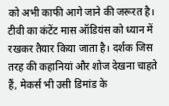को अभी काफी आगे जाने की जरूरत है। टीवी का कंटेंट मास ऑडियंस को ध्यान में रखकर तैयार किया जाता है। दर्शक जिस तरह की कहानियां और शोज देखना चाहते हैं, मेकर्स भी उसी डिमांड के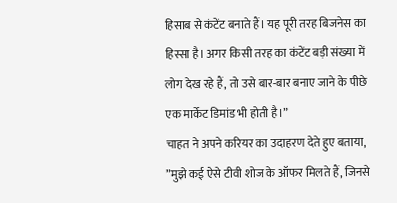हिसाब से कंटेंट बनाते हैं। यह पूरी तरह बिजनेस का हिस्सा है। अगर किसी तरह का कंटेंट बड़ी संख्या में लोग देख रहे हैं, तो उसे बार-बार बनाए जाने के पीछे एक मार्केट डिमांड भी होती है।”
चाहत ने अपने करियर का उदाहरण देते हुए बताया, ”मुझे कई ऐसे टीवी शोज के ऑफर मिलते हैं, जिनसे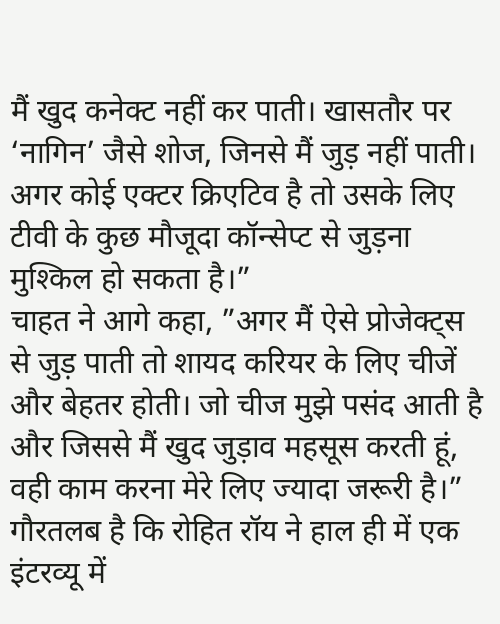मैं खुद कनेक्ट नहीं कर पाती। खासतौर पर ‘नागिन’ जैसे शोज, जिनसे मैं जुड़ नहीं पाती। अगर कोई एक्टर क्रिएटिव है तो उसके लिए टीवी के कुछ मौजूदा कॉन्सेप्ट से जुड़ना मुश्किल हो सकता है।”
चाहत ने आगे कहा, ”अगर मैं ऐसे प्रोजेक्ट्स से जुड़ पाती तो शायद करियर के लिए चीजें और बेहतर होती। जो चीज मुझे पसंद आती है और जिससे मैं खुद जुड़ाव महसूस करती हूं, वही काम करना मेरे लिए ज्यादा जरूरी है।”
गौरतलब है कि रोहित रॉय ने हाल ही में एक इंटरव्यू में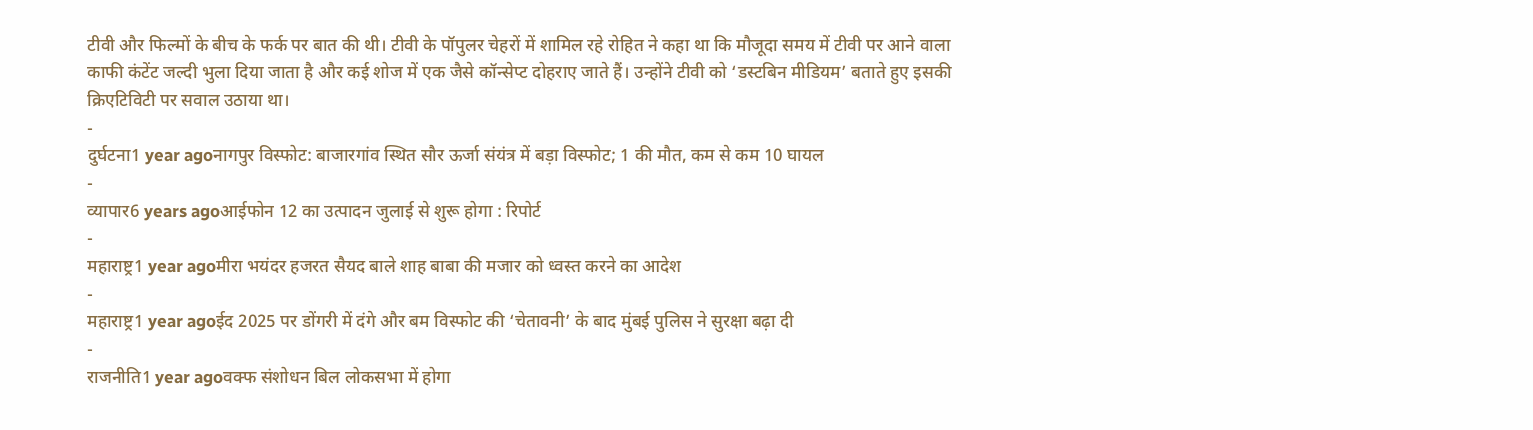टीवी और फिल्मों के बीच के फर्क पर बात की थी। टीवी के पॉपुलर चेहरों में शामिल रहे रोहित ने कहा था कि मौजूदा समय में टीवी पर आने वाला काफी कंटेंट जल्दी भुला दिया जाता है और कई शोज में एक जैसे कॉन्सेप्ट दोहराए जाते हैं। उन्होंने टीवी को ‘डस्टबिन मीडियम’ बताते हुए इसकी क्रिएटिविटी पर सवाल उठाया था।
-
दुर्घटना1 year agoनागपुर विस्फोट: बाजारगांव स्थित सौर ऊर्जा संयंत्र में बड़ा विस्फोट; 1 की मौत, कम से कम 10 घायल
-
व्यापार6 years agoआईफोन 12 का उत्पादन जुलाई से शुरू होगा : रिपोर्ट
-
महाराष्ट्र1 year agoमीरा भयंदर हजरत सैयद बाले शाह बाबा की मजार को ध्वस्त करने का आदेश
-
महाराष्ट्र1 year agoईद 2025 पर डोंगरी में दंगे और बम विस्फोट की ‘चेतावनी’ के बाद मुंबई पुलिस ने सुरक्षा बढ़ा दी
-
राजनीति1 year agoवक्फ संशोधन बिल लोकसभा में होगा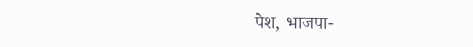पेश, भाजपा-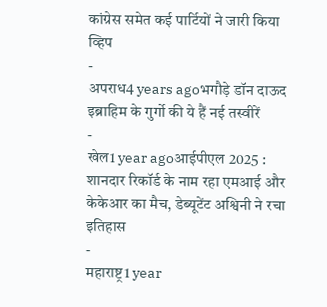कांग्रेस समेत कई पार्टियों ने जारी किया व्हिप
-
अपराध4 years agoभगौड़े डॉन दाऊद इब्राहिम के गुर्गो की ये हैं नई तस्वीरें
-
खेल1 year agoआईपीएल 2025 : शानदार रिकॉर्ड के नाम रहा एमआई और केकेआर का मैच, डेब्यूटेंट अश्विनी ने रचा इतिहास
-
महाराष्ट्र1 year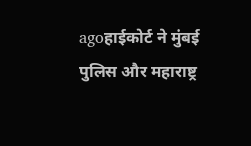agoहाईकोर्ट ने मुंबई पुलिस और महाराष्ट्र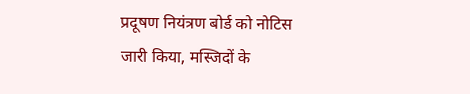प्रदूषण नियंत्रण बोर्ड को नोटिस जारी किया, मस्जिदों के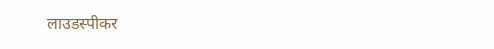लाउडस्पीकर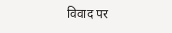विवाद पर